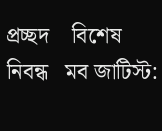প্রচ্ছদ    বিশেষ নিবন্ধ   মব জাটিস্ট: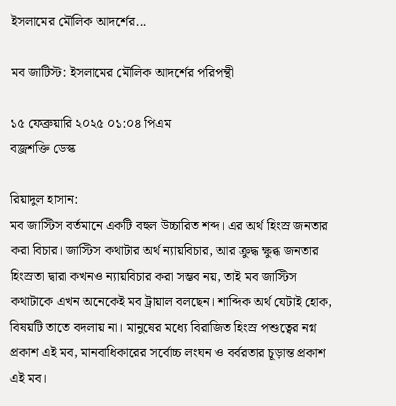ইসলামের মৌলিক আদর্শের...

মব জাটিস্ট: ইসলামের মৌলিক আদর্শের পরিপন্থী

১৫ ফেব্রুয়ারি ২০২৫ ০১:০৪ পিএম
বজ্রশক্তি ডেস্ক

রিয়াদুল হাসান:
মব জাস্টিস বর্তমানে একটি বহুল উচ্চারিত শব্দ। এর অর্থ হিংস্র জনতার করা বিচার। জাস্টিস কথাটার অর্থ ন্যায়বিচার, আর ক্রুদ্ধ ক্ষুব্ধ জনতার হিংস্রতা দ্বারা কখনও ন্যায়বিচার করা সম্ভব নয়, তাই মব জাস্টিস কথাটাকে এখন অনেকেই মব ট্রায়াল বলছেন। শাব্দিক অর্থ যেটাই হোক, বিষয়টি তাতে বদলায় না। মানুষের মধ্যে বিরাজিত হিংস্র পশুত্বের নগ্ন প্রকাশ এই মব, মানবাধিকারের সর্বোচ্চ লংঘন ও বর্বরতার চূড়ান্ত প্রকাশ এই মব।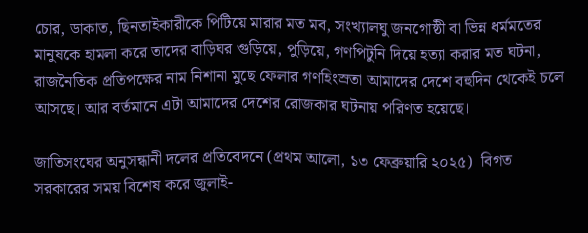চোর, ডাকাত, ছিনতাইকারীকে পিটিয়ে মারার মত মব, সংখ্যালঘু জনগোষ্ঠী বা ভিন্ন ধর্মমতের মানুষকে হামলা করে তাদের বাড়িঘর গুড়িয়ে, পুড়িয়ে, গণপিটুনি দিয়ে হত্যা করার মত ঘটনা, রাজনৈতিক প্রতিপক্ষের নাম নিশানা মুছে ফেলার গণহিংস্রতা আমাদের দেশে বহুদিন থেকেই চলে আসছে। আর বর্তমানে এটা আমাদের দেশের রোজকার ঘটনায় পরিণত হয়েছে।

জাতিসংঘের অনুসন্ধানী দলের প্রতিবেদনে (প্রথম আলো, ১৩ ফেব্রুয়ারি ২০২৫)  বিগত সরকারের সময় বিশেষ করে জুলাই-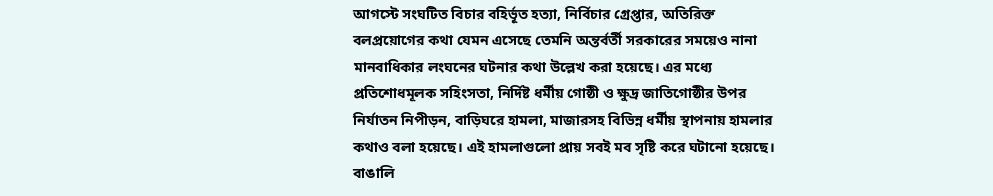আগস্টে সংঘটিত বিচার বহির্ভূত হত্যা, নির্বিচার গ্রেপ্তার, অতিরিক্ত বলপ্রয়োগের কথা যেমন এসেছে তেমনি অন্তর্বর্তী সরকারের সময়েও নানা মানবাধিকার লংঘনের ঘটনার কথা উল্লেখ করা হয়েছে। এর মধ্যে প্রতিশোধমূলক সহিংসতা, নির্দিষ্ট ধর্মীয় গোষ্ঠী ও ক্ষুদ্র জাতিগোষ্ঠীর উপর নির্যাতন নিপীড়ন, বাড়িঘরে হামলা, মাজারসহ বিভিন্ন ধর্মীয় স্থাপনায় হামলার কথাও বলা হয়েছে। এই হামলাগুলো প্রায় সবই মব সৃষ্টি করে ঘটানো হয়েছে। বাঙালি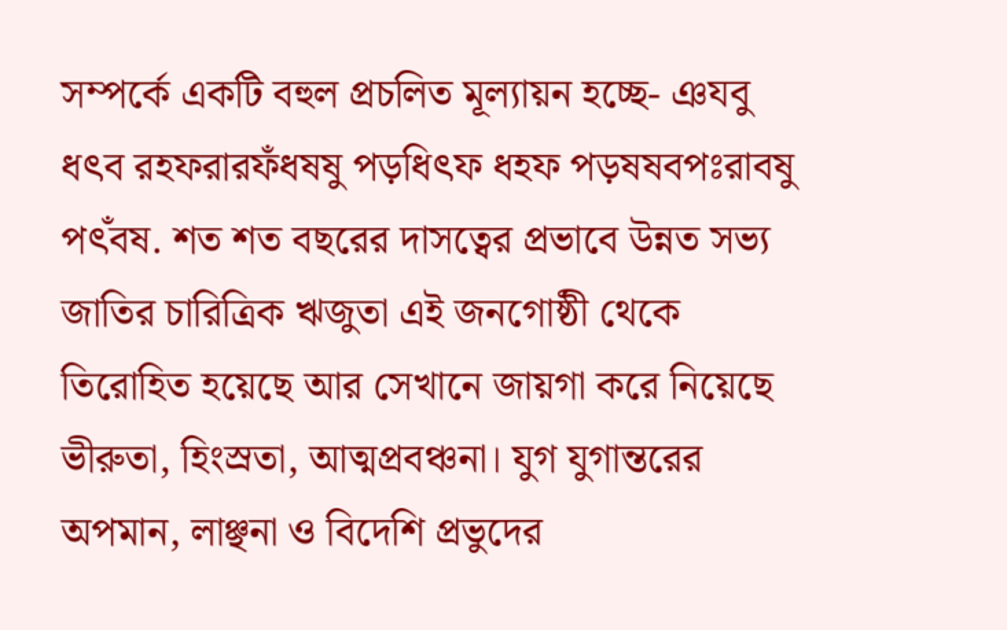সম্পর্কে একটি বহুল প্রচলিত মূল্যায়ন হচ্ছে- ঞযবু ধৎব রহফরারফঁধষষু পড়ধিৎফ ধহফ পড়ষষবপঃরাবষু পৎঁবষ. শত শত বছরের দাসত্বের প্রভাবে উন্নত সভ্য জাতির চারিত্রিক ঋজুতা এই জনগোষ্ঠী থেকে তিরোহিত হয়েছে আর সেখানে জায়গা করে নিয়েছে ভীরুতা, হিংস্রতা, আত্মপ্রবঞ্চনা। যুগ যুগান্তরের অপমান, লাঞ্ছনা ও বিদেশি প্রভুদের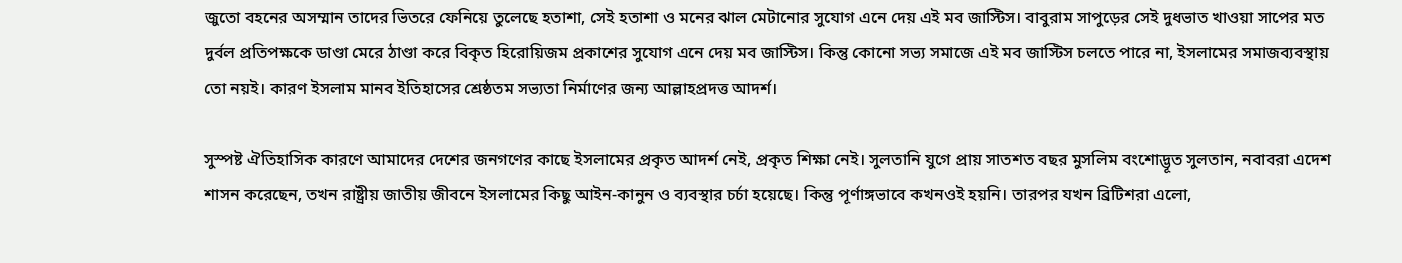জুতো বহনের অসম্মান তাদের ভিতরে ফেনিয়ে তুলেছে হতাশা, সেই হতাশা ও মনের ঝাল মেটানোর সুযোগ এনে দেয় এই মব জাস্টিস। বাবুরাম সাপুড়ের সেই দুধভাত খাওয়া সাপের মত দুর্বল প্রতিপক্ষকে ডাণ্ডা মেরে ঠাণ্ডা করে বিকৃত হিরোয়িজম প্রকাশের সুযোগ এনে দেয় মব জাস্টিস। কিন্তু কোনো সভ্য সমাজে এই মব জাস্টিস চলতে পারে না, ইসলামের সমাজব্যবস্থায় তো নয়ই। কারণ ইসলাম মানব ইতিহাসের শ্রেষ্ঠতম সভ্যতা নির্মাণের জন্য আল্লাহপ্রদত্ত আদর্শ।

সুস্পষ্ট ঐতিহাসিক কারণে আমাদের দেশের জনগণের কাছে ইসলামের প্রকৃত আদর্শ নেই, প্রকৃত শিক্ষা নেই। সুলতানি যুগে প্রায় সাতশত বছর মুসলিম বংশোদ্ভূত সুলতান, নবাবরা এদেশ শাসন করেছেন, তখন রাষ্ট্রীয় জাতীয় জীবনে ইসলামের কিছু আইন-কানুন ও ব্যবস্থার চর্চা হয়েছে। কিন্তু পূর্ণাঙ্গভাবে কখনওই হয়নি। তারপর যখন ব্রিটিশরা এলো,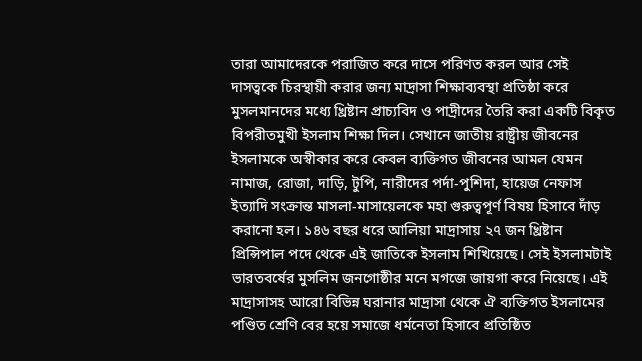তারা আমাদেরকে পরাজিত করে দাসে পরিণত করল আর সেই দাসত্বকে চিরস্থায়ী করার জন্য মাদ্রাসা শিক্ষাব্যবস্থা প্রতিষ্ঠা করে মুসলমানদের মধ্যে খ্রিষ্টান প্রাচ্যবিদ ও পাদ্রীদের তৈরি করা একটি বিকৃত বিপরীতমুখী ইসলাম শিক্ষা দিল। সেখানে জাতীয় রাষ্ট্রীয় জীবনের ইসলামকে অস্বীকার করে কেবল ব্যক্তিগত জীবনের আমল যেমন নামাজ, রোজা, দাড়ি, টুপি, নারীদের পর্দা-পুশিদা, হায়েজ নেফাস ইত্যাদি সংক্রান্ত মাসলা-মাসায়েলকে মহা গুরুত্বপূর্ণ বিষয় হিসাবে দাঁড় করানো হল। ১৪৬ বছর ধরে আলিয়া মাদ্রাসায় ২৭ জন খ্রিষ্টান প্রিন্সিপাল পদে থেকে এই জাতিকে ইসলাম শিখিয়েছে। সেই ইসলামটাই ভারতবর্ষের মুসলিম জনগোষ্ঠীর মনে মগজে জায়গা করে নিয়েছে। এই মাদ্রাসাসহ আরো বিভিন্ন ঘরানার মাদ্রাসা থেকে ঐ ব্যক্তিগত ইসলামের পণ্ডিত শ্রেণি বের হয়ে সমাজে ধর্মনেতা হিসাবে প্রতিষ্ঠিত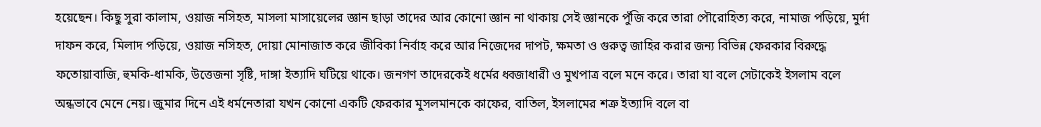হয়েছেন। কিছু সুরা কালাম, ওয়াজ নসিহত, মাসলা মাসায়েলের জ্ঞান ছাড়া তাদের আর কোনো জ্ঞান না থাকায় সেই জ্ঞানকে পুঁজি করে তারা পৌরোহিত্য করে, নামাজ পড়িয়ে, মুর্দা দাফন করে, মিলাদ পড়িয়ে, ওয়াজ নসিহত, দোয়া মোনাজাত করে জীবিকা নির্বাহ করে আর নিজেদের দাপট, ক্ষমতা ও গুরুত্ব জাহির করার জন্য বিভিন্ন ফেরকার বিরুদ্ধে ফতোয়াবাজি, হুমকি-ধামকি, উত্তেজনা সৃষ্টি, দাঙ্গা ইত্যাদি ঘটিয়ে থাকে। জনগণ তাদেরকেই ধর্মের ধ্বজাধারী ও মুখপাত্র বলে মনে করে। তারা যা বলে সেটাকেই ইসলাম বলে অন্ধভাবে মেনে নেয়। জুমার দিনে এই ধর্মনেতারা যখন কোনো একটি ফেরকার মুসলমানকে কাফের, বাতিল, ইসলামের শত্রু ইত্যাদি বলে বা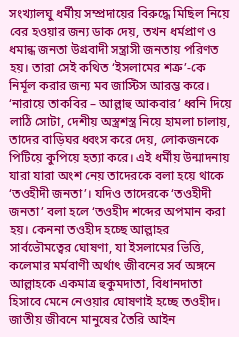সংখ্যালঘু ধর্মীয় সম্প্রদায়ের বিরুদ্ধে মিছিল নিয়ে বের হওয়ার জন্য ডাক দেয়, তখন ধর্মপ্রাণ ও ধমান্ধ জনতা উগ্রবাদী সন্ত্রাসী জনতায় পরিণত হয়। তারা সেই কথিত ‘ইসলামের শত্রু’-কে নির্মূল করার জন্য মব জাস্টিস আরম্ভ করে। ‘নারায়ে তাকবির – আল্লাহু আকবার’ ধ্বনি দিয়ে লাঠি সোটা, দেশীয় অস্ত্রশস্ত্র নিয়ে হামলা চালায়, তাদের বাড়িঘর ধ্বংস করে দেয়, লোকজনকে পিটিয়ে কুপিয়ে হত্যা করে। এই ধর্মীয় উন্মাদনায় যারা যারা অংশ নেয় তাদেরকে বলা হয়ে থাকে ‘তওহীদী জনতা’। যদিও তাদেরকে ‘তওহীদী জনতা’ বলা হলে ‘তওহীদ শব্দের অপমান করা হয়। কেননা তওহীদ হচ্ছে আল্লাহর সার্বভৌমত্বের ঘোষণা, যা ইসলামের ভিত্তি, কলেমার মর্মবাণী অর্থাৎ জীবনের সর্ব অঙ্গনে আল্লাহকে একমাত্র হুকুমদাতা, বিধানদাতা হিসাবে মেনে নেওয়ার ঘোষণাই হচ্ছে তওহীদ। জাতীয় জীবনে মানুষের তৈরি আইন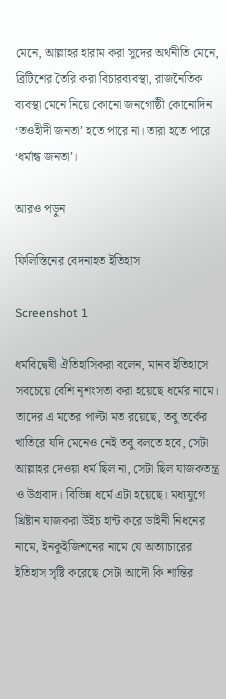মেনে, আল্লাহর হারাম করা সুদের অর্থনীতি মেনে, ব্রিটিশের তৈরি করা বিচারব্যবস্থা, রাজনৈতিক ব্যবস্থা মেনে নিয়ে কোনো জনগোষ্ঠী কোনোদিন ‘তওহীদী জনতা’ হতে পারে না। তারা হতে পারে ‘ধর্মান্ধ জনতা’।

আরও পড়ুন

ফিলিস্তিনের বেদনাহত ইতিহাস

Screenshot 1

ধর্মবিদ্বেষী ঐতিহাসিকরা বলেন, মানব ইতিহাসে সবচেয়ে বেশি নৃশংসতা করা হয়েছে ধর্মের নামে। তাদের এ মতের পাল্টা মত রয়েছে, তবু তর্কের খাতিরে যদি মেনেও নেই তবু বলতে হবে, সেটা আল্লাহর দেওয়া ধর্ম ছিল না, সেটা ছিল যাজকতন্ত্র ও উগ্রবাদ। বিভিন্ন ধর্মে এটা হয়েছে। মধ্যযুগে খ্রিষ্টান যাজকরা উইচ হান্ট করে ডাইনী নিধনের নামে, ইনকুইজিশনের নামে যে অত্যাচারের ইতিহাস সৃষ্টি করেছে সেটা আদৌ কি শান্তির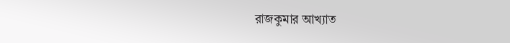রাজকুমার আখ্যাত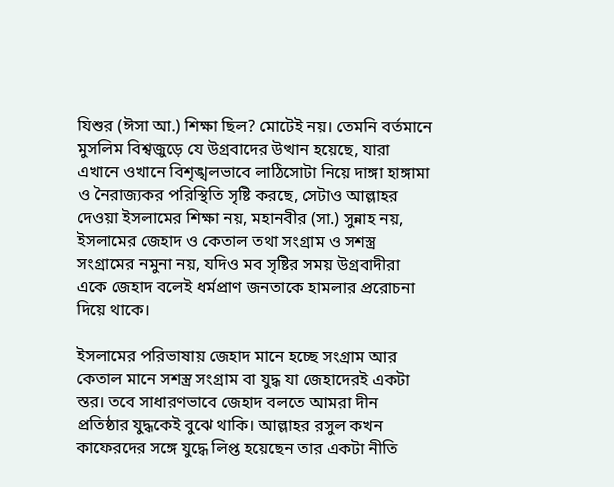যিশুর (ঈসা আ.) শিক্ষা ছিল? মোটেই নয়। তেমনি বর্তমানে মুসলিম বিশ্বজুড়ে যে উগ্রবাদের উত্থান হয়েছে, যারা এখানে ওখানে বিশৃঙ্খলভাবে লাঠিসোটা নিয়ে দাঙ্গা হাঙ্গামা ও নৈরাজ্যকর পরিস্থিতি সৃষ্টি করছে, সেটাও আল্লাহর দেওয়া ইসলামের শিক্ষা নয়, মহানবীর (সা.) সুন্নাহ নয়, ইসলামের জেহাদ ও কেতাল তথা সংগ্রাম ও সশস্ত্র সংগ্রামের নমুনা নয়, যদিও মব সৃষ্টির সময় উগ্রবাদীরা একে জেহাদ বলেই ধর্মপ্রাণ জনতাকে হামলার প্ররোচনা দিয়ে থাকে।

ইসলামের পরিভাষায় জেহাদ মানে হচ্ছে সংগ্রাম আর কেতাল মানে সশস্ত্র সংগ্রাম বা যুদ্ধ যা জেহাদেরই একটা স্তর। তবে সাধারণভাবে জেহাদ বলতে আমরা দীন প্রতিষ্ঠার যুদ্ধকেই বুঝে থাকি। আল্লাহর রসুল কখন কাফেরদের সঙ্গে যুদ্ধে লিপ্ত হয়েছেন তার একটা নীতি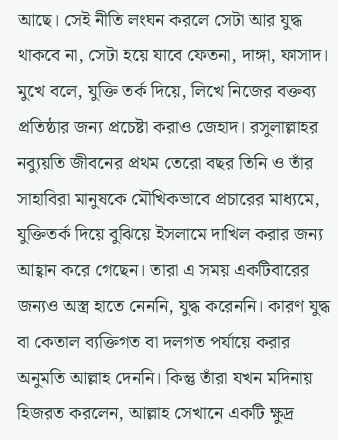আছে। সেই নীতি লংঘন করলে সেটা আর যুদ্ধ থাকবে না, সেটা হয়ে যাবে ফেতনা, দাঙ্গা, ফাসাদ। মুখে বলে, যুক্তি তর্ক দিয়ে, লিখে নিজের বক্তব্য প্রতিষ্ঠার জন্য প্রচেষ্টা করাও জেহাদ। রসুলাল্লাহর নব্যুয়তি জীবনের প্রথম তেরো বছর তিনি ও তাঁর সাহাবিরা মানুষকে মৌখিকভাবে প্রচারের মাধ্যমে, যুক্তিতর্ক দিয়ে বুঝিয়ে ইসলামে দাখিল করার জন্য আহ্বান করে গেছেন। তারা এ সময় একটিবারের জন্যও অস্ত্র হাতে নেননি, যুদ্ধ করেননি। কারণ যুদ্ধ বা কেতাল ব্যক্তিগত বা দলগত পর্যায়ে করার অনুমতি আল্লাহ দেননি। কিন্তু তাঁরা যখন মদিনায় হিজরত করলেন, আল্লাহ সেখানে একটি ক্ষুদ্র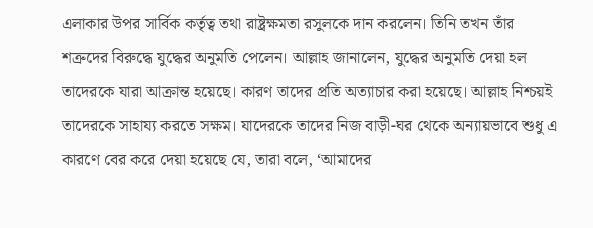এলাকার উপর সার্বিক কর্তৃত্ব তথা রাষ্ট্রক্ষমতা রসুলকে দান করলেন। তিনি তখন তাঁর শত্রুদের বিরুদ্ধে যুদ্ধের অনুমতি পেলেন। আল্লাহ জানালেন, যুদ্ধের অনুমতি দেয়া হল তাদেরকে যারা আক্রান্ত হয়েছে। কারণ তাদের প্রতি অত্যাচার করা হয়েছে। আল্লাহ নিশ্চয়ই তাদেরকে সাহায্য করতে সক্ষম। যাদেরকে তাদের নিজ বাড়ী-ঘর থেকে অন্যায়ভাবে শুধু এ কারণে বের করে দেয়া হয়েছে যে, তারা বলে, ‘আমাদের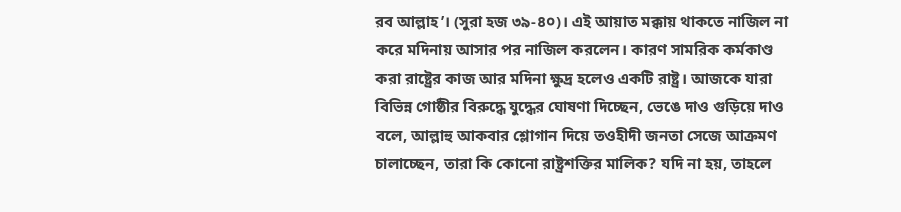রব আল্লাহ’। (সুরা হজ ৩৯-৪০)। এই আয়াত মক্কায় থাকতে নাজিল না করে মদিনায় আসার পর নাজিল করলেন। কারণ সামরিক কর্মকাণ্ড করা রাষ্ট্রের কাজ আর মদিনা ক্ষুদ্র হলেও একটি রাষ্ট্র। আজকে যারা বিভিন্ন গোষ্ঠীর বিরুদ্ধে যুদ্ধের ঘোষণা দিচ্ছেন, ভেঙে দাও গুড়িয়ে দাও বলে, আল্লাহু আকবার শ্লোগান দিয়ে তওহীদী জনতা সেজে আক্রমণ চালাচ্ছেন, তারা কি কোনো রাষ্ট্রশক্তির মালিক? যদি না হয়, তাহলে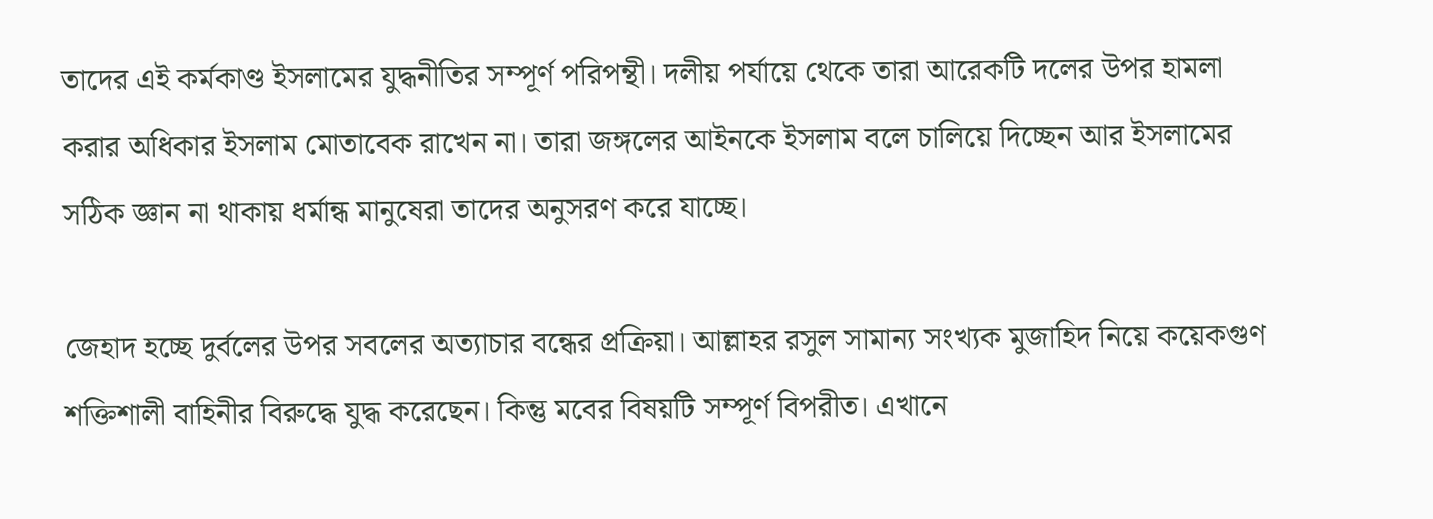তাদের এই কর্মকাণ্ড ইসলামের যুদ্ধনীতির সম্পূর্ণ পরিপন্থী। দলীয় পর্যায়ে থেকে তারা আরেকটি দলের উপর হামলা করার অধিকার ইসলাম মোতাবেক রাখেন না। তারা জঙ্গলের আইনকে ইসলাম বলে চালিয়ে দিচ্ছেন আর ইসলামের সঠিক জ্ঞান না থাকায় ধর্মান্ধ মানুষেরা তাদের অনুসরণ করে যাচ্ছে।

জেহাদ হচ্ছে দুর্বলের উপর সবলের অত্যাচার বন্ধের প্রক্রিয়া। আল্লাহর রসুল সামান্য সংখ্যক মুজাহিদ নিয়ে কয়েকগুণ শক্তিশালী বাহিনীর বিরুদ্ধে যুদ্ধ করেছেন। কিন্তু মবের বিষয়টি সম্পূর্ণ বিপরীত। এখানে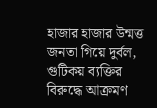হাজার হাজার উন্মত্ত জনতা গিয়ে দুর্বল, গুটিকয় ব্যক্তির বিরুদ্ধে আক্রমণ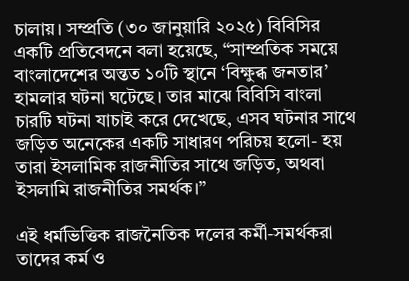চালায়। সম্প্রতি (৩০ জানুয়ারি ২০২৫) বিবিসির একটি প্রতিবেদনে বলা হয়েছে, “সাম্প্রতিক সময়ে বাংলাদেশের অন্তত ১০টি স্থানে ‘বিক্ষুব্ধ জনতার’ হামলার ঘটনা ঘটেছে। তার মাঝে বিবিসি বাংলা চারটি ঘটনা যাচাই করে দেখেছে, এসব ঘটনার সাথে জড়িত অনেকের একটি সাধারণ পরিচয় হলো- হয় তারা ইসলামিক রাজনীতির সাথে জড়িত, অথবা ইসলামি রাজনীতির সমর্থক।”

এই ধর্মভিত্তিক রাজনৈতিক দলের কর্মী-সমর্থকরা তাদের কর্ম ও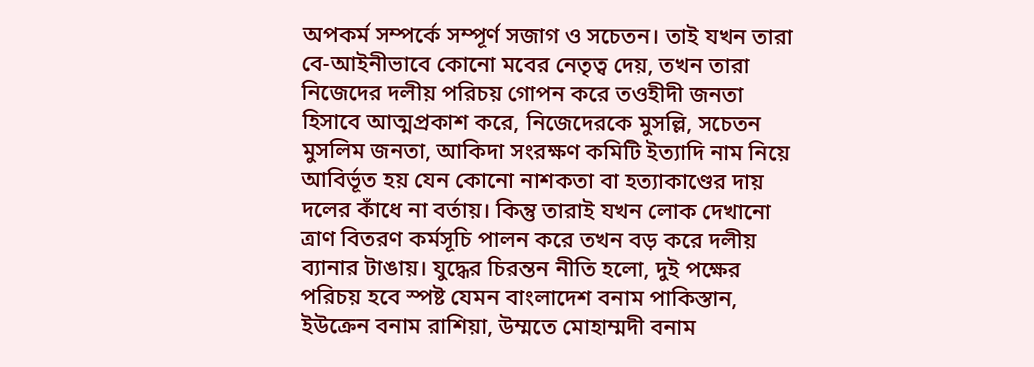অপকর্ম সম্পর্কে সম্পূর্ণ সজাগ ও সচেতন। তাই যখন তারা বে-আইনীভাবে কোনো মবের নেতৃত্ব দেয়, তখন তারা নিজেদের দলীয় পরিচয় গোপন করে তওহীদী জনতা হিসাবে আত্মপ্রকাশ করে, নিজেদেরকে মুসল্লি, সচেতন মুসলিম জনতা, আকিদা সংরক্ষণ কমিটি ইত্যাদি নাম নিয়ে আবির্ভূত হয় যেন কোনো নাশকতা বা হত্যাকাণ্ডের দায় দলের কাঁধে না বর্তায়। কিন্তু তারাই যখন লোক দেখানো ত্রাণ বিতরণ কর্মসূচি পালন করে তখন বড় করে দলীয় ব্যানার টাঙায়। যুদ্ধের চিরন্তন নীতি হলো, দুই পক্ষের পরিচয় হবে স্পষ্ট যেমন বাংলাদেশ বনাম পাকিস্তান, ইউক্রেন বনাম রাশিয়া, উম্মতে মোহাম্মদী বনাম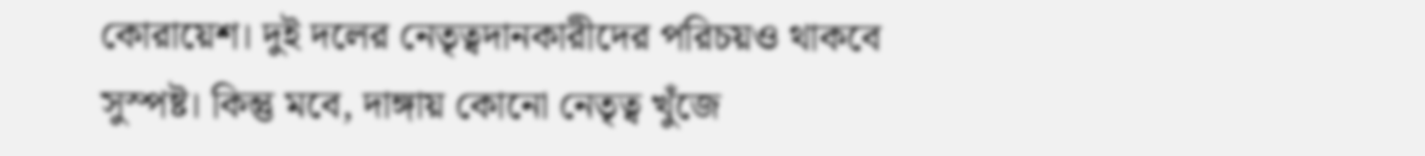কোরায়েশ। দুই দলের নেতৃত্বদানকারীদের পরিচয়ও থাকবে সুস্পষ্ট। কিন্তু মবে, দাঙ্গায় কোনো নেতৃত্ব খুঁজে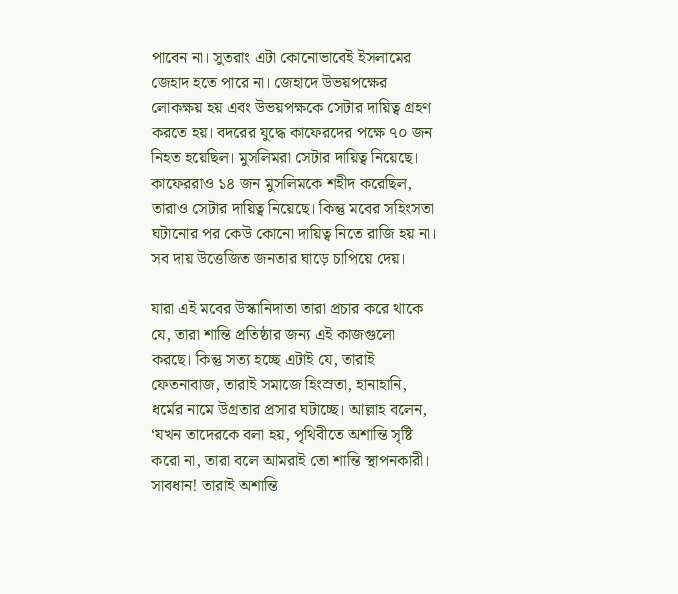পাবেন না। সুতরাং এটা কোনোভাবেই ইসলামের জেহাদ হতে পারে না। জেহাদে উভয়পক্ষের লোকক্ষয় হয় এবং উভয়পক্ষকে সেটার দায়িত্ব গ্রহণ করতে হয়। বদরের যুদ্ধে কাফেরদের পক্ষে ৭০ জন নিহত হয়েছিল। মুসলিমরা সেটার দায়িত্ব নিয়েছে। কাফেররাও ১৪ জন মুসলিমকে শহীদ করেছিল, তারাও সেটার দায়িত্ব নিয়েছে। কিন্তু মবের সহিংসতা ঘটানোর পর কেউ কোনো দায়িত্ব নিতে রাজি হয় না। সব দায় উত্তেজিত জনতার ঘাড়ে চাপিয়ে দেয়।

যারা এই মবের উস্কানিদাতা তারা প্রচার করে থাকে যে, তারা শান্তি প্রতিষ্ঠার জন্য এই কাজগুলো করছে। কিন্তু সত্য হচ্ছে এটাই যে, তারাই ফেতনাবাজ, তারাই সমাজে হিংস্রতা, হানাহানি, ধর্মের নামে উগ্রতার প্রসার ঘটাচ্ছে। আল্লাহ বলেন, ‘যখন তাদেরকে বলা হয়, পৃথিবীতে অশান্তি সৃষ্টি করো না, তারা বলে আমরাই তো শান্তি স্থাপনকারী। সাবধান! তারাই অশান্তি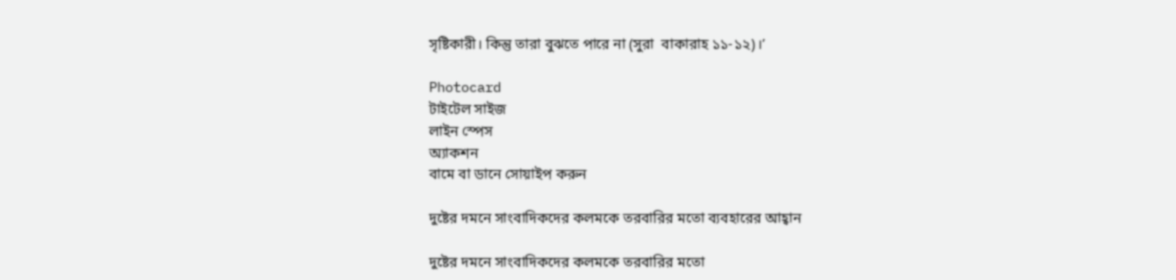সৃষ্টিকারী। কিন্তু তারা বুঝতে পারে না (সুরা  বাকারাহ ১১-১২)।’

Photocard
টাইটেল সাইজ
লাইন স্পেস
অ্যাকশন
বামে বা ডানে সোয়াইপ করুন

দুষ্টের দমনে সাংবাদিকদের কলমকে তরবারির মতো ব্যবহারের আহ্বান

দুষ্টের দমনে সাংবাদিকদের কলমকে তরবারির মতো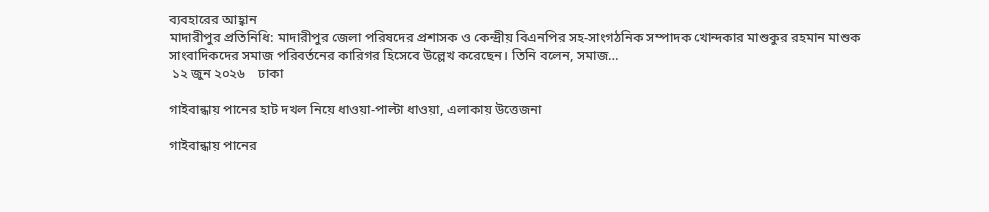ব্যবহারের আহ্বান
মাদারীপুর প্রতিনিধি: মাদারীপুর জেলা পরিষদের প্রশাসক ও কেন্দ্রীয় বিএনপির সহ-সাংগঠনিক সম্পাদক খোন্দকার মাশুকুর রহমান মাশুক সাংবাদিকদের সমাজ পরিবর্তনের কারিগর হিসেবে উল্লেখ করেছেন। তিনি বলেন, সমাজ…
 ১২ জুন ২০২৬    ঢাকা

গাইবান্ধায় পানের হাট দখল নিয়ে ধাওয়া-পাল্টা ধাওয়া, এলাকায় উত্তেজনা

গাইবান্ধায় পানের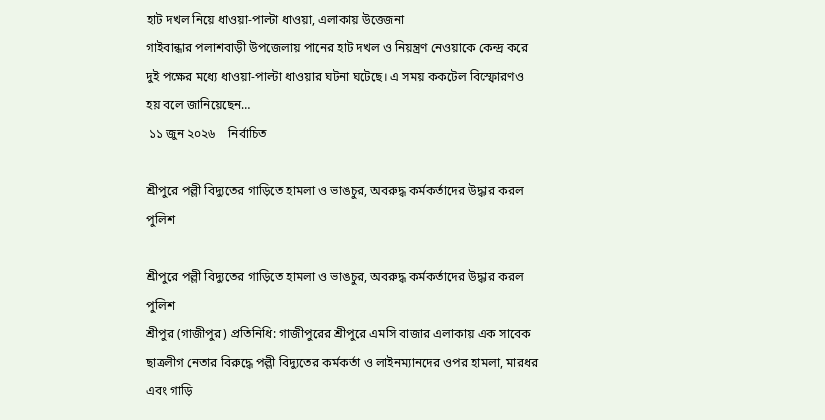হাট দখল নিয়ে ধাওয়া-পাল্টা ধাওয়া, এলাকায় উত্তেজনা
গাইবান্ধার পলাশবাড়ী উপজেলায় পানের হাট দখল ও নিয়ন্ত্রণ নেওয়াকে কেন্দ্র করে দুই পক্ষের মধ্যে ধাওয়া-পাল্টা ধাওয়ার ঘটনা ঘটেছে। এ সময় ককটেল বিস্ফোরণও হয় বলে জানিয়েছেন…
 ১১ জুন ২০২৬    নির্বাচিত

শ্রীপুরে পল্লী বিদ্যুতের গাড়িতে হামলা ও ভাঙচুর, অবরুদ্ধ কর্মকর্তাদের উদ্ধার করল পুলিশ

শ্রীপুরে পল্লী বিদ্যুতের গাড়িতে হামলা ও ভাঙচুর, অবরুদ্ধ কর্মকর্তাদের উদ্ধার করল পুলিশ
শ্রীপুর (গাজীপুর) প্রতিনিধি: গাজীপুরের শ্রীপুরে এমসি বাজার এলাকায় এক সাবেক ছাত্রলীগ নেতার বিরুদ্ধে পল্লী বিদ্যুতের কর্মকর্তা ও লাইনম্যানদের ওপর হামলা, মারধর এবং গাড়ি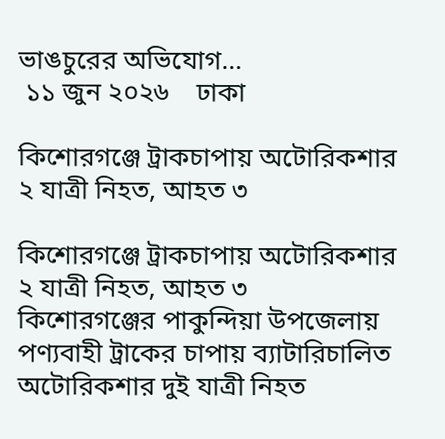ভাঙচুরের অভিযোগ…
 ১১ জুন ২০২৬    ঢাকা

কিশোরগঞ্জে ট্রাকচাপায় অটোরিকশার ২ যাত্রী নিহত, আহত ৩

কিশোরগঞ্জে ট্রাকচাপায় অটোরিকশার ২ যাত্রী নিহত, আহত ৩
কিশোরগঞ্জের পাকুন্দিয়া উপজেলায় পণ্যবাহী ট্রাকের চাপায় ব্যাটারিচালিত অটোরিকশার দুই যাত্রী নিহত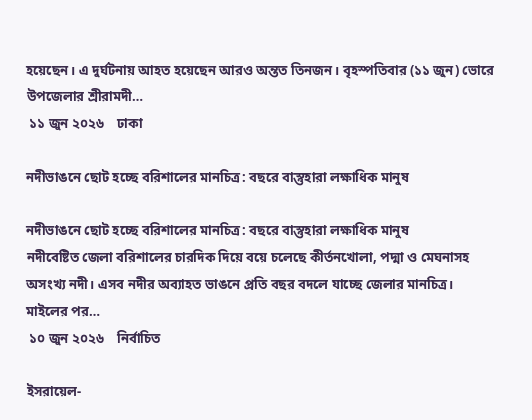হয়েছেন। এ দুর্ঘটনায় আহত হয়েছেন আরও অন্তত তিনজন। বৃহস্পতিবার (১১ জুন) ভোরে উপজেলার শ্রীরামদী…
 ১১ জুন ২০২৬    ঢাকা

নদীভাঙনে ছোট হচ্ছে বরিশালের মানচিত্র: বছরে বাস্তুহারা লক্ষাধিক মানুষ

নদীভাঙনে ছোট হচ্ছে বরিশালের মানচিত্র: বছরে বাস্তুহারা লক্ষাধিক মানুষ
নদীবেষ্টিত জেলা বরিশালের চারদিক দিয়ে বয়ে চলেছে কীর্তনখোলা, পদ্মা ও মেঘনাসহ অসংখ্য নদী। এসব নদীর অব্যাহত ভাঙনে প্রতি বছর বদলে যাচ্ছে জেলার মানচিত্র। মাইলের পর…
 ১০ জুন ২০২৬    নির্বাচিত

ইসরায়েল-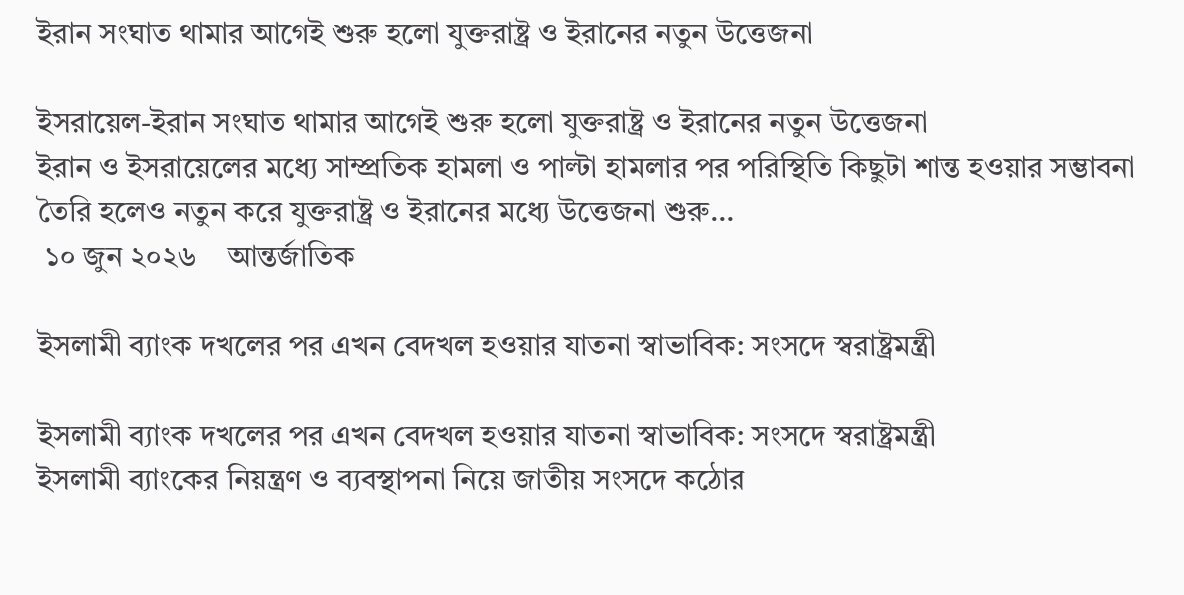ইরান সংঘাত থামার আগেই শুরু হলো যুক্তরাষ্ট্র ও ইরানের নতুন উত্তেজনা

ইসরায়েল-ইরান সংঘাত থামার আগেই শুরু হলো যুক্তরাষ্ট্র ও ইরানের নতুন উত্তেজনা
ইরান ও ইসরায়েলের মধ্যে সাম্প্রতিক হামলা ও পাল্টা হামলার পর পরিস্থিতি কিছুটা শান্ত হওয়ার সম্ভাবনা তৈরি হলেও নতুন করে যুক্তরাষ্ট্র ও ইরানের মধ্যে উত্তেজনা শুরু…
 ১০ জুন ২০২৬    আন্তর্জাতিক

ইসলামী ব্যাংক দখলের পর এখন বেদখল হওয়ার যাতনা স্বাভাবিক: সংসদে স্বরাষ্ট্রমন্ত্রী

ইসলামী ব্যাংক দখলের পর এখন বেদখল হওয়ার যাতনা স্বাভাবিক: সংসদে স্বরাষ্ট্রমন্ত্রী
ইসলামী ব্যাংকের নিয়ন্ত্রণ ও ব্যবস্থাপনা নিয়ে জাতীয় সংসদে কঠোর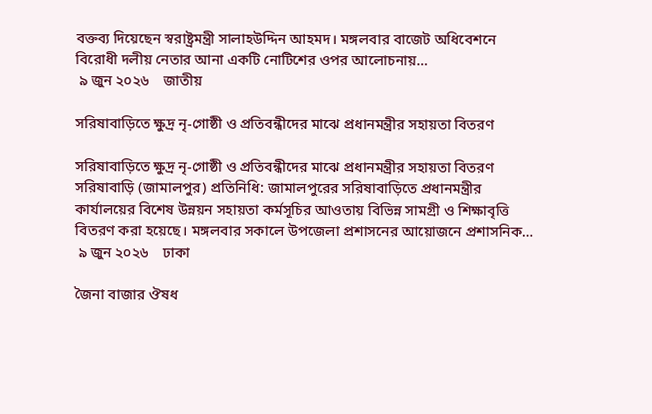বক্তব্য দিয়েছেন স্বরাষ্ট্রমন্ত্রী সালাহউদ্দিন আহমদ। মঙ্গলবার বাজেট অধিবেশনে বিরোধী দলীয় নেতার আনা একটি নোটিশের ওপর আলোচনায়…
 ৯ জুন ২০২৬    জাতীয়

সরিষাবাড়িতে ক্ষুদ্র নৃ-গোষ্ঠী ও প্রতিবন্ধীদের মাঝে প্রধানমন্ত্রীর সহায়তা বিতরণ

সরিষাবাড়িতে ক্ষুদ্র নৃ-গোষ্ঠী ও প্রতিবন্ধীদের মাঝে প্রধানমন্ত্রীর সহায়তা বিতরণ
সরিষাবাড়ি (জামালপুর) প্রতিনিধি: জামালপুরের সরিষাবাড়িতে প্রধানমন্ত্রীর কার্যালয়ের বিশেষ উন্নয়ন সহায়তা কর্মসূচির আওতায় বিভিন্ন সামগ্রী ও শিক্ষাবৃত্তি বিতরণ করা হয়েছে। মঙ্গলবার সকালে উপজেলা প্রশাসনের আয়োজনে প্রশাসনিক…
 ৯ জুন ২০২৬    ঢাকা

জৈনা বাজার ঔষধ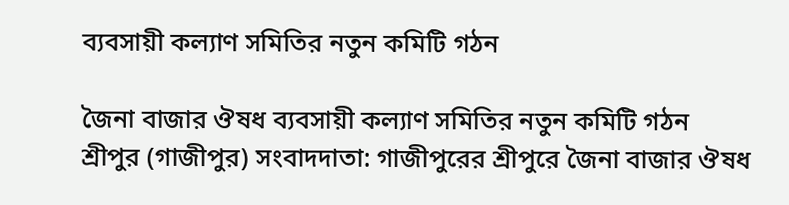ব্যবসায়ী কল্যাণ সমিতির নতুন কমিটি গঠন

জৈনা বাজার ঔষধ ব্যবসায়ী কল্যাণ সমিতির নতুন কমিটি গঠন
শ্রীপুর (গাজীপুর) সংবাদদাতা: গাজীপুরের শ্রীপুরে জৈনা বাজার ঔষধ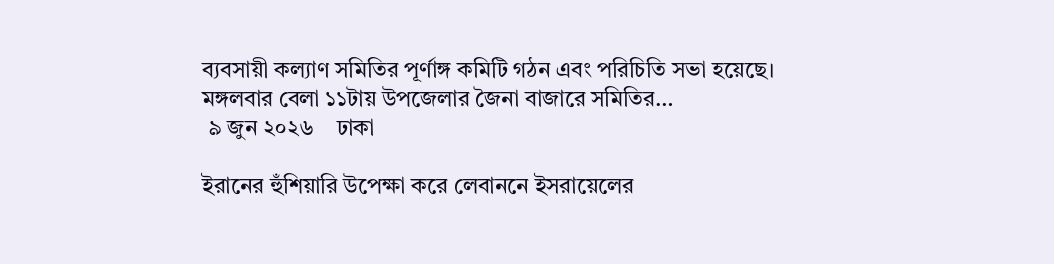ব্যবসায়ী কল্যাণ সমিতির পূর্ণাঙ্গ কমিটি গঠন এবং পরিচিতি সভা হয়েছে। মঙ্গলবার বেলা ১১টায় উপজেলার জৈনা বাজারে সমিতির…
 ৯ জুন ২০২৬    ঢাকা

ইরানের হুঁশিয়ারি উপেক্ষা করে লেবাননে ইসরায়েলের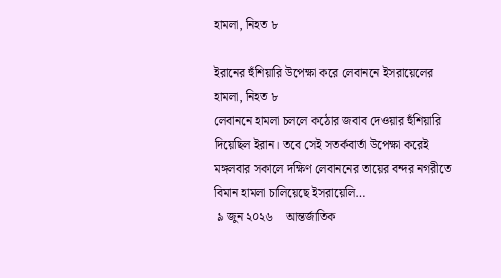হামলা, নিহত ৮

ইরানের হুঁশিয়ারি উপেক্ষা করে লেবাননে ইসরায়েলের হামলা, নিহত ৮
লেবাননে হামলা চললে কঠোর জবাব দেওয়ার হুঁশিয়ারি দিয়েছিল ইরান। তবে সেই সতর্কবার্তা উপেক্ষা করেই মঙ্গলবার সকালে দক্ষিণ লেবাননের তায়ের বন্দর নগরীতে বিমান হামলা চালিয়েছে ইসরায়েলি…
 ৯ জুন ২০২৬    আন্তর্জাতিক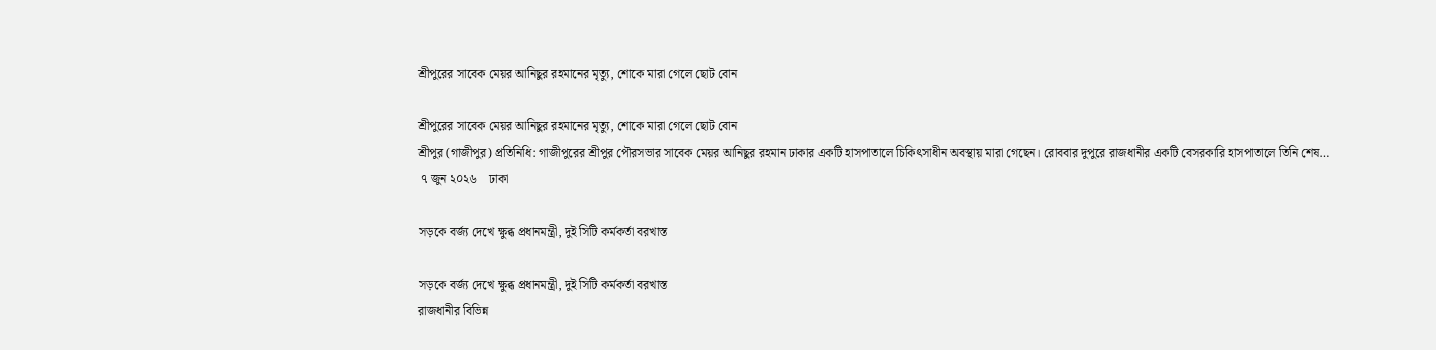শ্রীপুরের সাবেক মেয়র আনিছুর রহমানের মৃত্যু, শোকে মারা গেলে ছোট বোন

শ্রীপুরের সাবেক মেয়র আনিছুর রহমানের মৃত্যু, শোকে মারা গেলে ছোট বোন
শ্রীপুর (গাজীপুর) প্রতিনিধি: গাজীপুরের শ্রীপুর পৌরসভার সাবেক মেয়র আনিছুর রহমান ঢাকার একটি হাসপাতালে চিকিৎসাধীন অবস্থায় মারা গেছেন। রোববার দুপুরে রাজধানীর একটি বেসরকারি হাসপাতালে তিনি শেষ…
 ৭ জুন ২০২৬    ঢাকা

সড়কে বর্জ্য দেখে ক্ষুব্ধ প্রধানমন্ত্রী, দুই সিটি কর্মকর্তা বরখাস্ত

সড়কে বর্জ্য দেখে ক্ষুব্ধ প্রধানমন্ত্রী, দুই সিটি কর্মকর্তা বরখাস্ত
রাজধানীর বিভিন্ন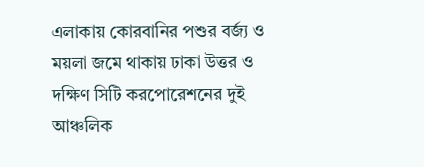এলাকায় কোরবানির পশুর বর্জ্য ও ময়লা জমে থাকায় ঢাকা উত্তর ও দক্ষিণ সিটি করপোরেশনের দুই আঞ্চলিক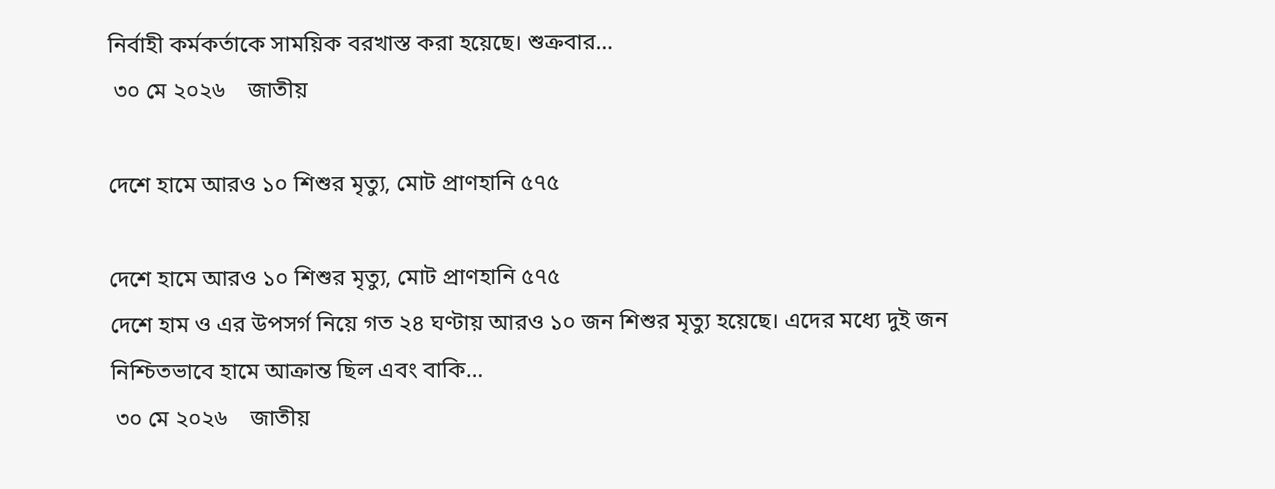নির্বাহী কর্মকর্তাকে সাময়িক বরখাস্ত করা হয়েছে। শুক্রবার…
 ৩০ মে ২০২৬    জাতীয়

দেশে হামে আরও ১০ শিশুর মৃত্যু, মোট প্রাণহানি ৫৭৫

দেশে হামে আরও ১০ শিশুর মৃত্যু, মোট প্রাণহানি ৫৭৫
দেশে হাম ও এর উপসর্গ নিয়ে গত ২৪ ঘণ্টায় আরও ১০ জন শিশুর মৃত্যু হয়েছে। এদের মধ্যে দুই জন নিশ্চিতভাবে হামে আক্রান্ত ছিল এবং বাকি…
 ৩০ মে ২০২৬    জাতীয়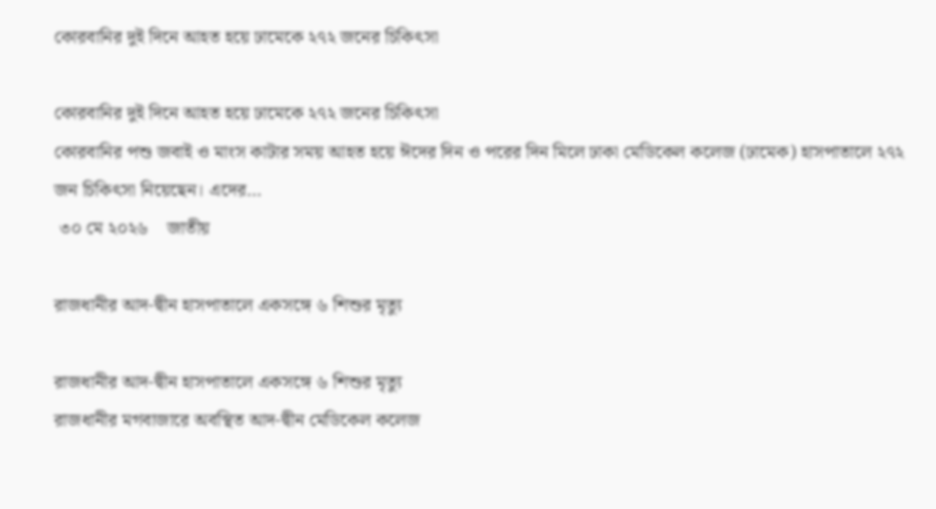কোরবানির দুই দিনে আহত হয়ে ঢামেকে ২৭২ জনের চিকিৎসা

কোরবানির দুই দিনে আহত হয়ে ঢামেকে ২৭২ জনের চিকিৎসা
কোরবানির পশু জবাই ও মাংস কাটার সময় আহত হয়ে ঈদের দিন ও পরের দিন মিলে ঢাকা মেডিকেল কলেজ (ঢামেক) হাসপাতালে ২৭২ জন চিকিৎসা নিয়েছেন। এদের…
 ৩০ মে ২০২৬    জাতীয়

রাজধানীর আদ-দ্বীন হাসপাতালে একসঙ্গে ৬ শিশুর মৃত্যু

রাজধানীর আদ-দ্বীন হাসপাতালে একসঙ্গে ৬ শিশুর মৃত্যু
রাজধানীর মগবাজারে অবস্থিত আদ-দ্বীন মেডিকেল কলেজ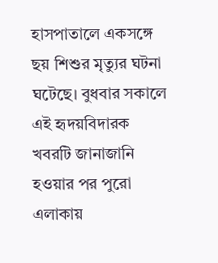হাসপাতালে একসঙ্গে ছয় শিশুর মৃত্যুর ঘটনা ঘটেছে। বুধবার সকালে এই হৃদয়বিদারক খবরটি জানাজানি হওয়ার পর পুরো এলাকায়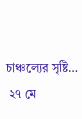চাঞ্চল্যের সৃষ্টি…
 ২৭ মে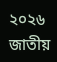২০২৬    জাতীয়